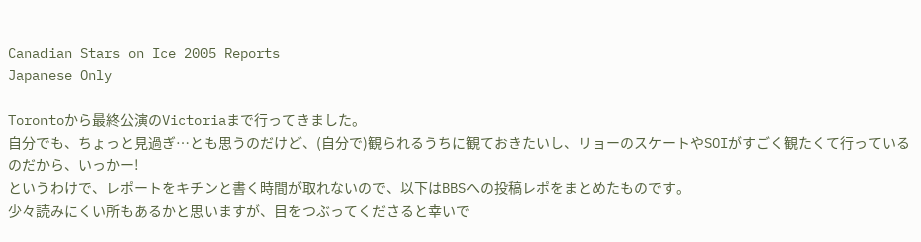Canadian Stars on Ice 2005 Reports
Japanese Only

Torontoから最終公演のVictoriaまで行ってきました。
自分でも、ちょっと見過ぎ…とも思うのだけど、(自分で)観られるうちに観ておきたいし、リョーのスケートやSOIがすごく観たくて行っているのだから、いっかー!
というわけで、レポートをキチンと書く時間が取れないので、以下はBBSへの投稿レポをまとめたものです。
少々読みにくい所もあるかと思いますが、目をつぶってくださると幸いで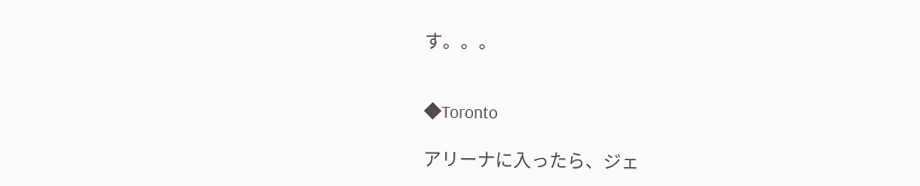す。。。


◆Toronto

アリーナに入ったら、ジェ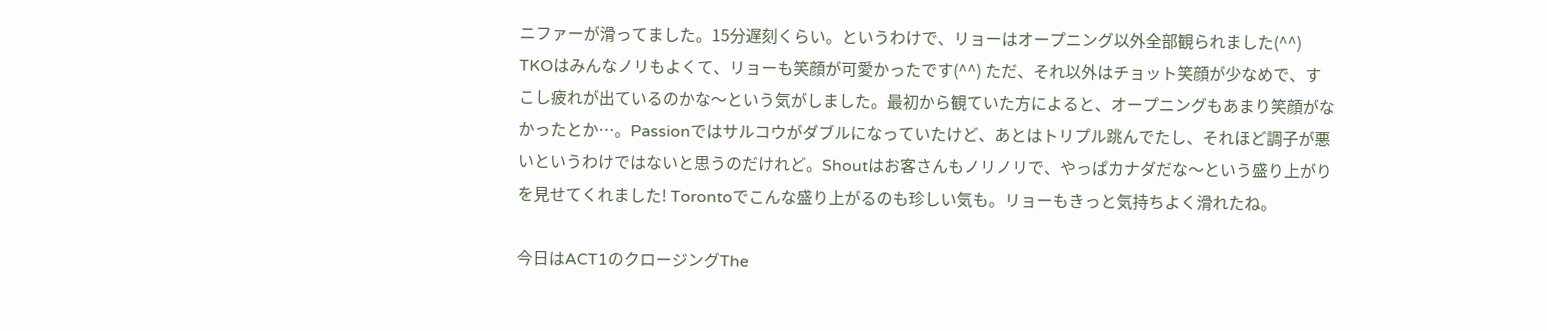ニファーが滑ってました。15分遅刻くらい。というわけで、リョーはオープニング以外全部観られました(^^)
TKOはみんなノリもよくて、リョーも笑顔が可愛かったです(^^) ただ、それ以外はチョット笑顔が少なめで、すこし疲れが出ているのかな〜という気がしました。最初から観ていた方によると、オープニングもあまり笑顔がなかったとか…。Passionではサルコウがダブルになっていたけど、あとはトリプル跳んでたし、それほど調子が悪いというわけではないと思うのだけれど。Shoutはお客さんもノリノリで、やっぱカナダだな〜という盛り上がりを見せてくれました! Torontoでこんな盛り上がるのも珍しい気も。リョーもきっと気持ちよく滑れたね。

今日はACT1のクロージングThe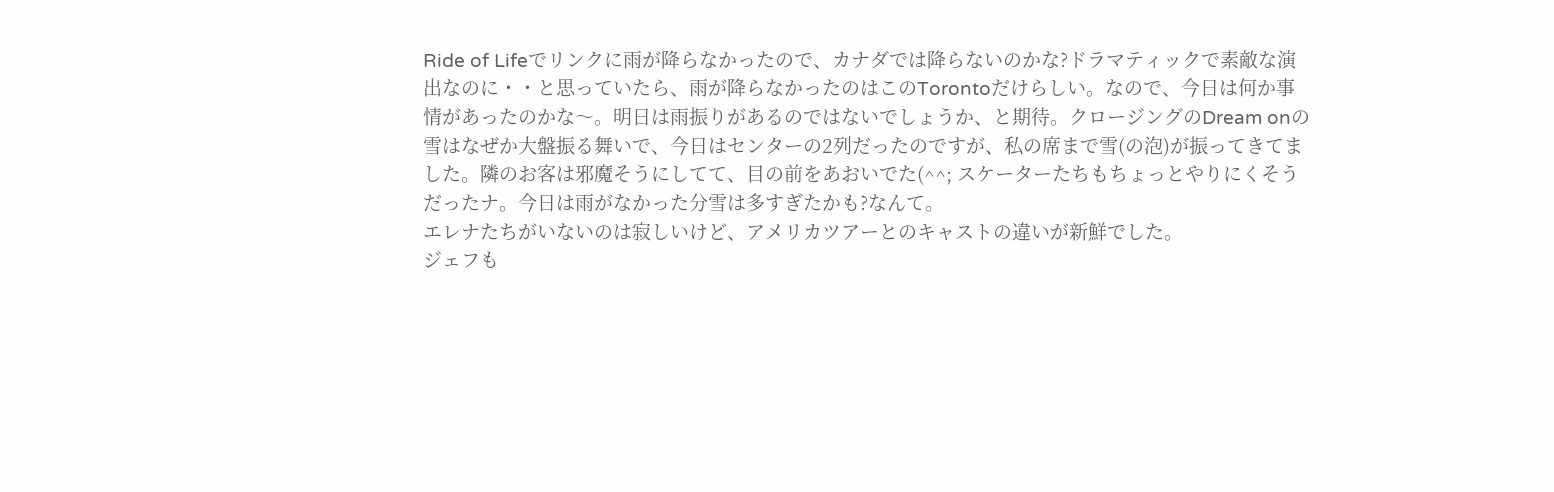Ride of Lifeでリンクに雨が降らなかったので、カナダでは降らないのかな?ドラマティックで素敵な演出なのに・・と思っていたら、雨が降らなかったのはこのTorontoだけらしい。なので、今日は何か事情があったのかな〜。明日は雨振りがあるのではないでしょうか、と期待。クロージングのDream onの雪はなぜか大盤振る舞いで、今日はセンターの2列だったのですが、私の席まで雪(の泡)が振ってきてました。隣のお客は邪魔そうにしてて、目の前をあおいでた(^^; スケーターたちもちょっとやりにくそうだったナ。今日は雨がなかった分雪は多すぎたかも?なんて。
エレナたちがいないのは寂しいけど、アメリカツアーとのキャストの違いが新鮮でした。
ジェフも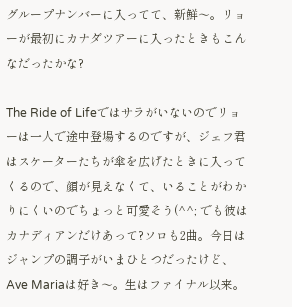グループナンバーに入ってて、新鮮〜。リョーが最初にカナダツアーに入ったときもこんなだったかな?

The Ride of Lifeではサラがいないのでリョーは一人で途中登場するのですが、ジェフ君はスケーターたちが傘を広げたときに入ってくるので、顔が見えなくて、いることがわかりにくいのでちょっと可愛そう(^^; でも彼はカナディアンだけあって?ソロも2曲。今日はジャンプの調子がいまひとつだったけど、Ave Mariaは好き〜。生はファイナル以来。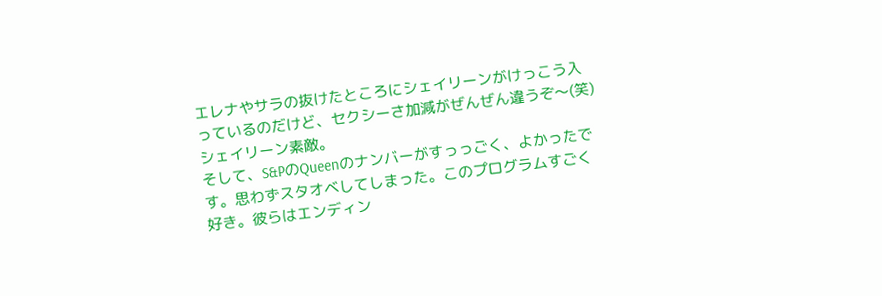エレナやサラの抜けたところにシェイリーンがけっこう入っているのだけど、セクシーさ加減がぜんぜん違うぞ〜(笑)シェイリーン素敵。
そして、S&PのQueenのナンバーがすっっごく、よかったです。思わずスタオベしてしまった。このプログラムすごく好き。彼らはエンディン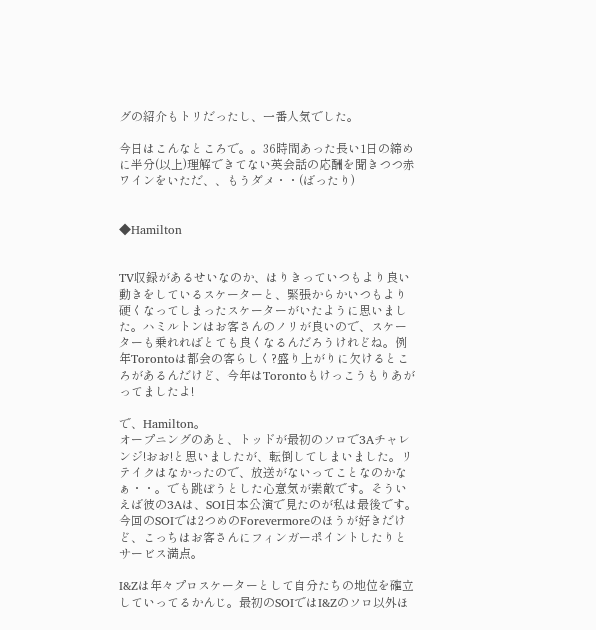グの紹介もトリだったし、一番人気でした。

今日はこんなところで。。36時間あった長い1日の締めに半分(以上)理解できてない英会話の応酬を聞きつつ赤ワインをいただ、、もうダメ・・(ばったり)


◆Hamilton


TV収録があるせいなのか、はりきっていつもより良い動きをしているスケーターと、緊張からかいつもより硬くなってしまったスケーターがいたように思いました。ハミルトンはお客さんのノリが良いので、スケーターも乗れればとても良くなるんだろうけれどね。例年Torontoは都会の客らしく?盛り上がりに欠けるところがあるんだけど、今年はTorontoもけっこうもりあがってましたよ!

で、Hamilton。
オープニングのあと、トッドが最初のソロで3Aチャレンジ!おお!と思いましたが、転倒してしまいました。リテイクはなかったので、放送がないってことなのかなぁ・・。でも跳ぼうとした心意気が素敵です。そういえば彼の3Aは、SOI日本公演で見たのが私は最後です。今回のSOIでは2つめのForevermoreのほうが好きだけど、こっちはお客さんにフィンガーポイントしたりとサービス満点。

I&Zは年々プロスケーターとして自分たちの地位を確立していってるかんじ。最初のSOIではI&Zのソロ以外ほ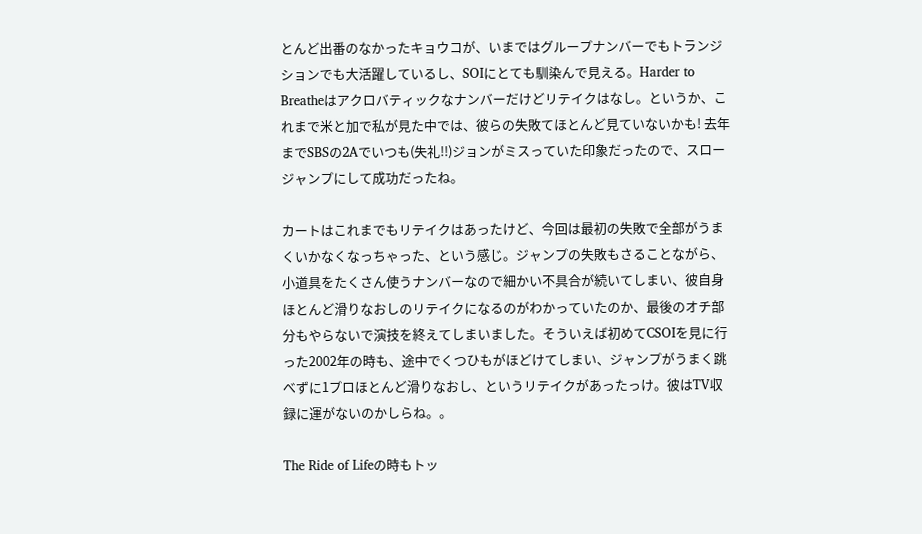とんど出番のなかったキョウコが、いまではグループナンバーでもトランジションでも大活躍しているし、SOIにとても馴染んで見える。Harder to Breatheはアクロバティックなナンバーだけどリテイクはなし。というか、これまで米と加で私が見た中では、彼らの失敗てほとんど見ていないかも! 去年までSBSの2Aでいつも(失礼!!)ジョンがミスっていた印象だったので、スロージャンプにして成功だったね。

カートはこれまでもリテイクはあったけど、今回は最初の失敗で全部がうまくいかなくなっちゃった、という感じ。ジャンプの失敗もさることながら、小道具をたくさん使うナンバーなので細かい不具合が続いてしまい、彼自身ほとんど滑りなおしのリテイクになるのがわかっていたのか、最後のオチ部分もやらないで演技を終えてしまいました。そういえば初めてCSOIを見に行った2002年の時も、途中でくつひもがほどけてしまい、ジャンプがうまく跳べずに1プロほとんど滑りなおし、というリテイクがあったっけ。彼はTV収録に運がないのかしらね。。

The Ride of Lifeの時もトッ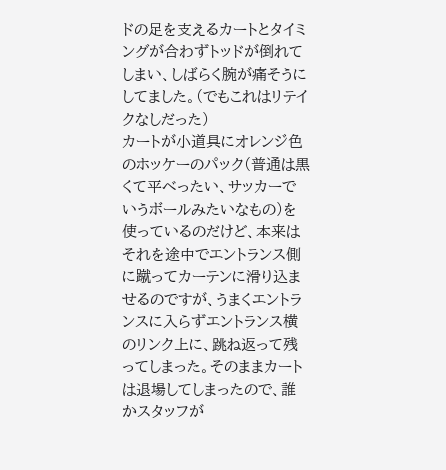ドの足を支えるカートとタイミングが合わずトッドが倒れてしまい、しばらく腕が痛そうにしてました。(でもこれはリテイクなしだった)
カートが小道具にオレンジ色のホッケーのパック(普通は黒くて平べったい、サッカーでいうボールみたいなもの)を使っているのだけど、本来はそれを途中でエントランス側に蹴ってカーテンに滑り込ませるのですが、うまくエントランスに入らずエントランス横のリンク上に、跳ね返って残ってしまった。そのままカートは退場してしまったので、誰かスタッフが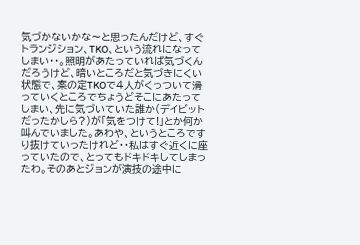気づかないかな〜と思ったんだけど、すぐトランジション、TKO、という流れになってしまい・・。照明があたっていれば気づくんだろうけど、暗いところだと気づきにくい状態で、案の定TKOで4人がくっついて滑っていくところでちょうどそこにあたってしまい、先に気づいていた誰か(デイビットだったかしら?)が「気をつけて!」とか何か叫んでいました。あわや、というところですり抜けていったけれど・・私はすぐ近くに座っていたので、とってもドキドキしてしまったわ。そのあとジョンが演技の途中に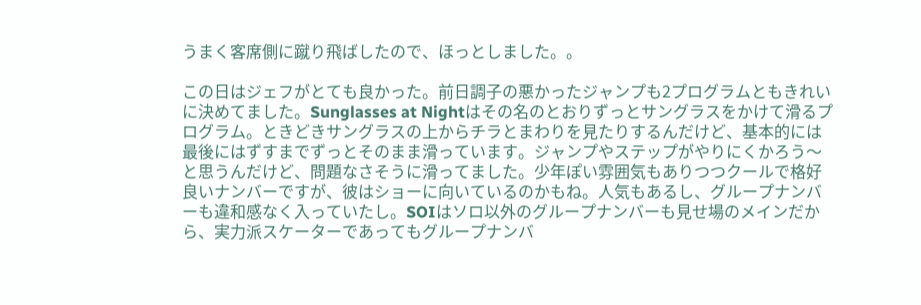うまく客席側に蹴り飛ばしたので、ほっとしました。。

この日はジェフがとても良かった。前日調子の悪かったジャンプも2プログラムともきれいに決めてました。Sunglasses at Nightはその名のとおりずっとサングラスをかけて滑るプログラム。ときどきサングラスの上からチラとまわりを見たりするんだけど、基本的には最後にはずすまでずっとそのまま滑っています。ジャンプやステップがやりにくかろう〜と思うんだけど、問題なさそうに滑ってました。少年ぽい雰囲気もありつつクールで格好良いナンバーですが、彼はショーに向いているのかもね。人気もあるし、グループナンバーも違和感なく入っていたし。SOIはソロ以外のグループナンバーも見せ場のメインだから、実力派スケーターであってもグループナンバ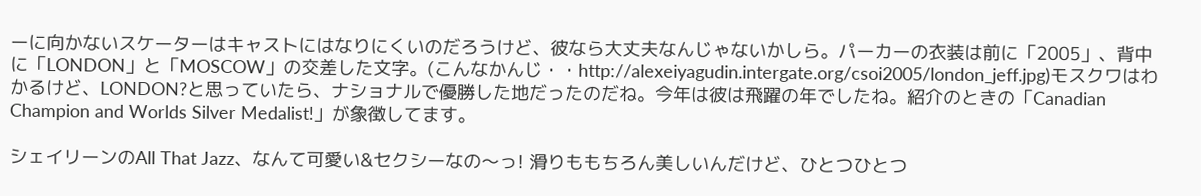ーに向かないスケーターはキャストにはなりにくいのだろうけど、彼なら大丈夫なんじゃないかしら。パーカーの衣装は前に「2005」、背中に「LONDON」と「MOSCOW」の交差した文字。(こんなかんじ・・http://alexeiyagudin.intergate.org/csoi2005/london_jeff.jpg)モスクワはわかるけど、LONDON?と思っていたら、ナショナルで優勝した地だったのだね。今年は彼は飛躍の年でしたね。紹介のときの「Canadian Champion and Worlds Silver Medalist!」が象徴してます。

シェイリーンのAll That Jazz、なんて可愛い&セクシーなの〜っ! 滑りももちろん美しいんだけど、ひとつひとつ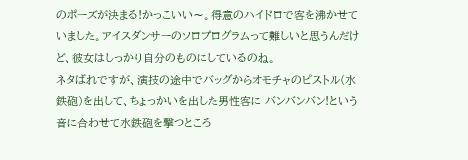のポーズが決まる!かっこいい〜。得意のハイドロで客を沸かせていました。アイスダンサーのソロプログラムって難しいと思うんだけど、彼女はしっかり自分のものにしているのね。
ネタばれですが、演技の途中でバッグからオモチャのピストル(水鉄砲)を出して、ちょっかいを出した男性客に バンバンバン!という音に合わせて水鉄砲を撃つところ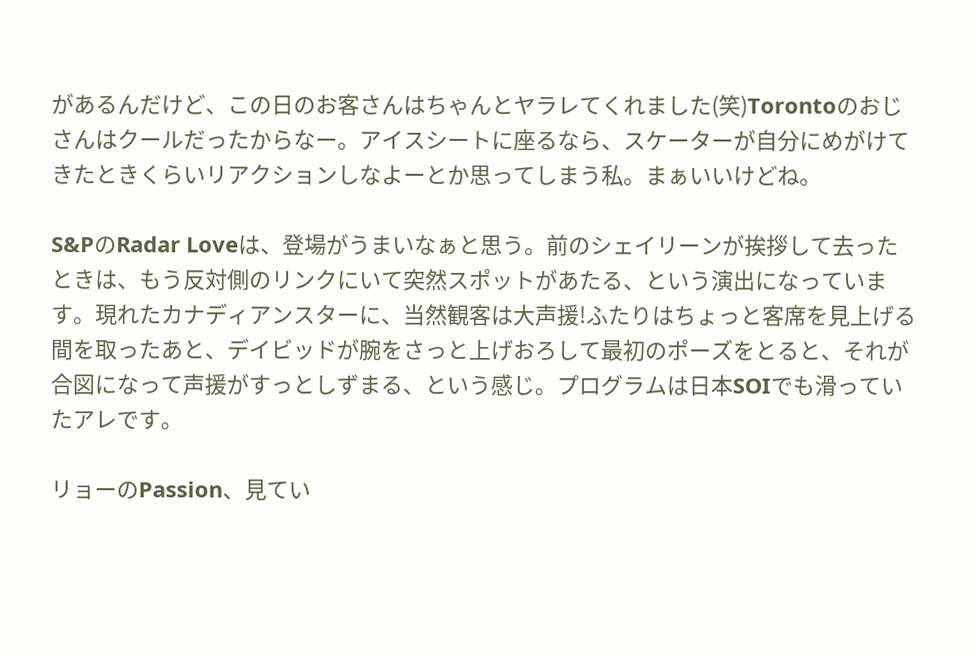があるんだけど、この日のお客さんはちゃんとヤラレてくれました(笑)Torontoのおじさんはクールだったからなー。アイスシートに座るなら、スケーターが自分にめがけてきたときくらいリアクションしなよーとか思ってしまう私。まぁいいけどね。

S&PのRadar Loveは、登場がうまいなぁと思う。前のシェイリーンが挨拶して去ったときは、もう反対側のリンクにいて突然スポットがあたる、という演出になっています。現れたカナディアンスターに、当然観客は大声援!ふたりはちょっと客席を見上げる間を取ったあと、デイビッドが腕をさっと上げおろして最初のポーズをとると、それが合図になって声援がすっとしずまる、という感じ。プログラムは日本SOIでも滑っていたアレです。

リョーのPassion、見てい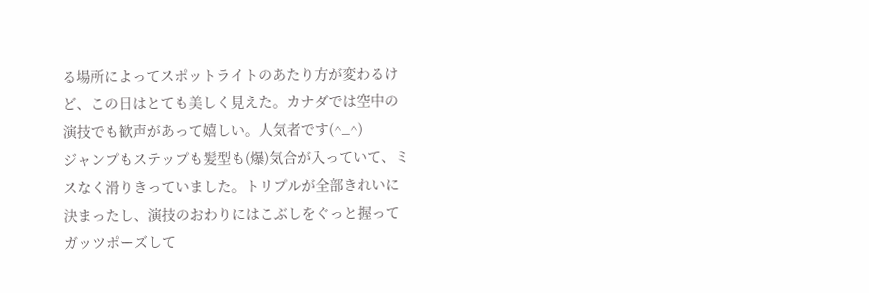る場所によってスポットライトのあたり方が変わるけど、この日はとても美しく見えた。カナダでは空中の演技でも歓声があって嬉しい。人気者です(^_^)
ジャンプもステップも髪型も(爆)気合が入っていて、ミスなく滑りきっていました。トリプルが全部きれいに決まったし、演技のおわりにはこぶしをぐっと握ってガッツポーズして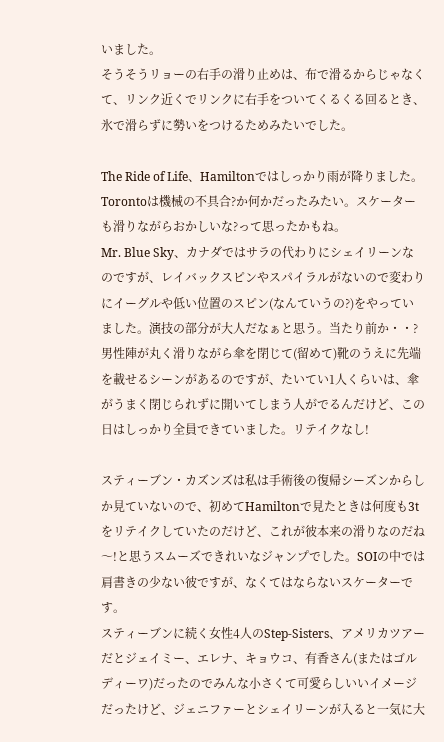いました。
そうそうリョーの右手の滑り止めは、布で滑るからじゃなくて、リンク近くでリンクに右手をついてくるくる回るとき、氷で滑らずに勢いをつけるためみたいでした。

The Ride of Life、Hamiltonではしっかり雨が降りました。Torontoは機械の不具合?か何かだったみたい。スケーターも滑りながらおかしいな?って思ったかもね。
Mr. Blue Sky、カナダではサラの代わりにシェイリーンなのですが、レイバックスピンやスパイラルがないので変わりにイーグルや低い位置のスピン(なんていうの?)をやっていました。演技の部分が大人だなぁと思う。当たり前か・・?
男性陣が丸く滑りながら傘を閉じて(留めて)靴のうえに先端を載せるシーンがあるのですが、たいてい1人くらいは、傘がうまく閉じられずに開いてしまう人がでるんだけど、この日はしっかり全員できていました。リテイクなし!

スティーブン・カズンズは私は手術後の復帰シーズンからしか見ていないので、初めてHamiltonで見たときは何度も3tをリテイクしていたのだけど、これが彼本来の滑りなのだね〜!と思うスムーズできれいなジャンプでした。SOIの中では肩書きの少ない彼ですが、なくてはならないスケーターです。
スティーブンに続く女性4人のStep-Sisters、アメリカツアーだとジェイミー、エレナ、キョウコ、有香さん(またはゴルディーワ)だったのでみんな小さくて可愛らしいいイメージだったけど、ジェニファーとシェイリーンが入ると一気に大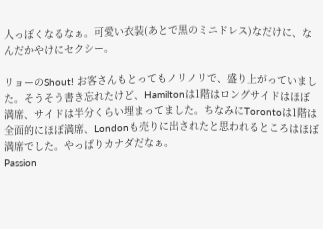人っぽくなるなぁ。可愛い衣装(あとで黒のミニドレス)なだけに、なんだかやけにセクシー。

リョーのShout! お客さんもとってもノリノリで、盛り上がっていました。そうそう書き忘れたけど、Hamiltonは1階はロングサイドはほぼ満席、サイドは半分くらい埋まってました。ちなみにTorontoは1階は全面的にほぼ満席、Londonも売りに出されたと思われるところはほぼ満席でした。やっぱりカナダだなぁ。
Passion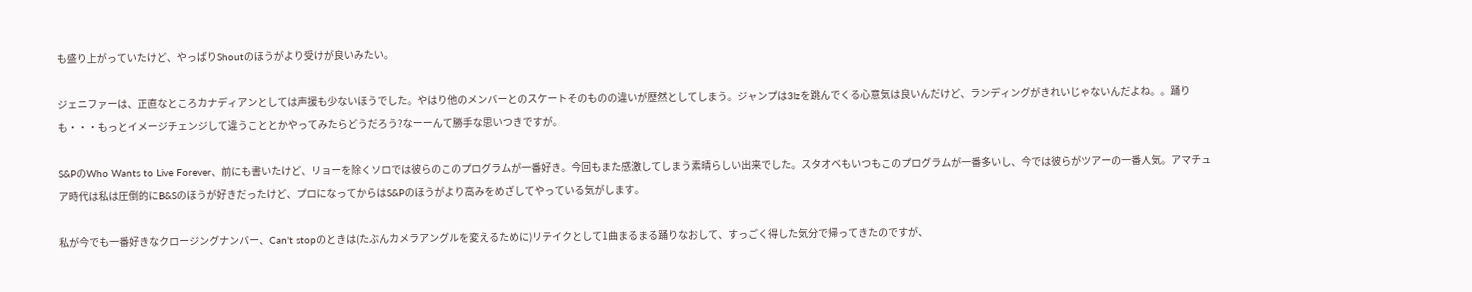も盛り上がっていたけど、やっぱりShoutのほうがより受けが良いみたい。

ジェニファーは、正直なところカナディアンとしては声援も少ないほうでした。やはり他のメンバーとのスケートそのものの違いが歴然としてしまう。ジャンプは3lzを跳んでくる心意気は良いんだけど、ランディングがきれいじゃないんだよね。。踊りも・・・もっとイメージチェンジして違うこととかやってみたらどうだろう?なーーんて勝手な思いつきですが。

S&PのWho Wants to Live Forever、前にも書いたけど、リョーを除くソロでは彼らのこのプログラムが一番好き。今回もまた感激してしまう素晴らしい出来でした。スタオベもいつもこのプログラムが一番多いし、今では彼らがツアーの一番人気。アマチュア時代は私は圧倒的にB&Sのほうが好きだったけど、プロになってからはS&Pのほうがより高みをめざしてやっている気がします。

私が今でも一番好きなクロージングナンバー、Can't stopのときは(たぶんカメラアングルを変えるために)リテイクとして1曲まるまる踊りなおして、すっごく得した気分で帰ってきたのですが、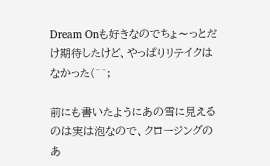Dream Onも好きなのでちょ〜っとだけ期待したけど、やっぱりリテイクはなかった(^^;

前にも書いたようにあの雪に見えるのは実は泡なので、クロージングのあ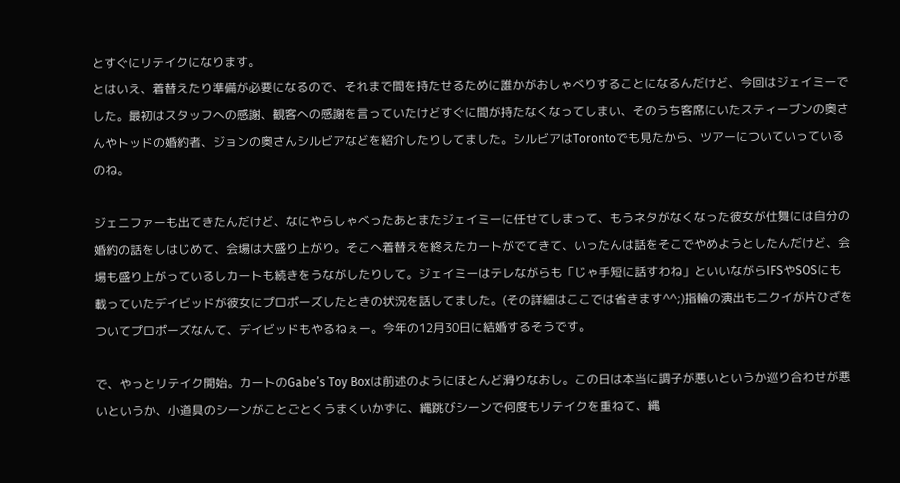とすぐにリテイクになります。
とはいえ、着替えたり準備が必要になるので、それまで間を持たせるために誰かがおしゃべりすることになるんだけど、今回はジェイミーでした。最初はスタッフへの感謝、観客への感謝を言っていたけどすぐに間が持たなくなってしまい、そのうち客席にいたスティーブンの奥さんやトッドの婚約者、ジョンの奥さんシルビアなどを紹介したりしてました。シルビアはTorontoでも見たから、ツアーについていっているのね。

ジェニファーも出てきたんだけど、なにやらしゃべったあとまたジェイミーに任せてしまって、もうネタがなくなった彼女が仕舞には自分の婚約の話をしはじめて、会場は大盛り上がり。そこへ着替えを終えたカートがでてきて、いったんは話をそこでやめようとしたんだけど、会場も盛り上がっているしカートも続きをうながしたりして。ジェイミーはテレながらも「じゃ手短に話すわね」といいながらIFSやSOSにも載っていたデイビッドが彼女にプロポーズしたときの状況を話してました。(その詳細はここでは省きます^^;)指輪の演出もニクイが片ひざをついてプロポーズなんて、デイビッドもやるねぇー。今年の12月30日に結婚するそうです。

で、やっとリテイク開始。カートのGabe’s Toy Boxは前述のようにほとんど滑りなおし。この日は本当に調子が悪いというか巡り合わせが悪いというか、小道具のシーンがことごとくうまくいかずに、縄跳びシーンで何度もリテイクを重ねて、縄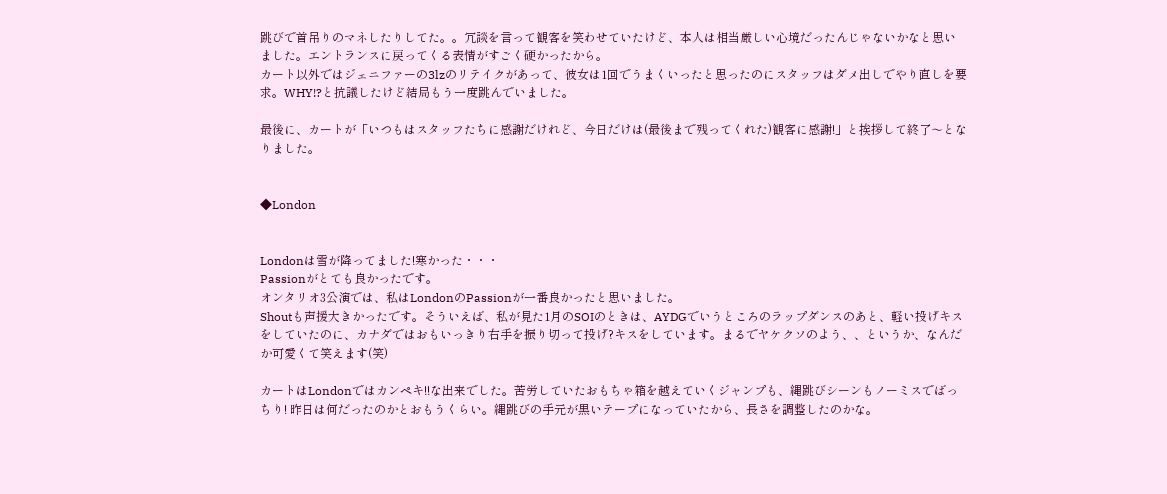跳びで首吊りのマネしたりしてた。。冗談を言って観客を笑わせていたけど、本人は相当厳しい心境だったんじゃないかなと思いました。エントランスに戻ってくる表情がすごく硬かったから。
カート以外ではジェニファーの3lzのリテイクがあって、彼女は1回でうまくいったと思ったのにスタッフはダメ出しでやり直しを要求。WHY!?と抗議したけど結局もう一度跳んでいました。

最後に、カートが「いつもはスタッフたちに感謝だけれど、今日だけは(最後まで残ってくれた)観客に感謝!」と挨拶して終了〜となりました。


◆London


Londonは雪が降ってました!寒かった・・・
Passionがとても良かったです。
オンタリオ3公演では、私はLondonのPassionが一番良かったと思いました。
Shoutも声援大きかったです。そういえば、私が見た1月のSOIのときは、AYDGでいうところのラップダンスのあと、軽い投げキスをしていたのに、カナダではおもいっきり右手を振り切って投げ?キスをしています。まるでヤケクソのよう、、というか、なんだか可愛くて笑えます(笑)

カートはLondonではカンペキ!!な出来でした。苦労していたおもちゃ箱を越えていくジャンプも、縄跳びシーンもノーミスでばっちり! 昨日は何だったのかとおもうくらい。縄跳びの手元が黒いテープになっていたから、長さを調整したのかな。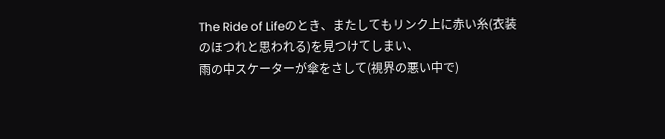The Ride of Lifeのとき、またしてもリンク上に赤い糸(衣装のほつれと思われる)を見つけてしまい、
雨の中スケーターが傘をさして(視界の悪い中で)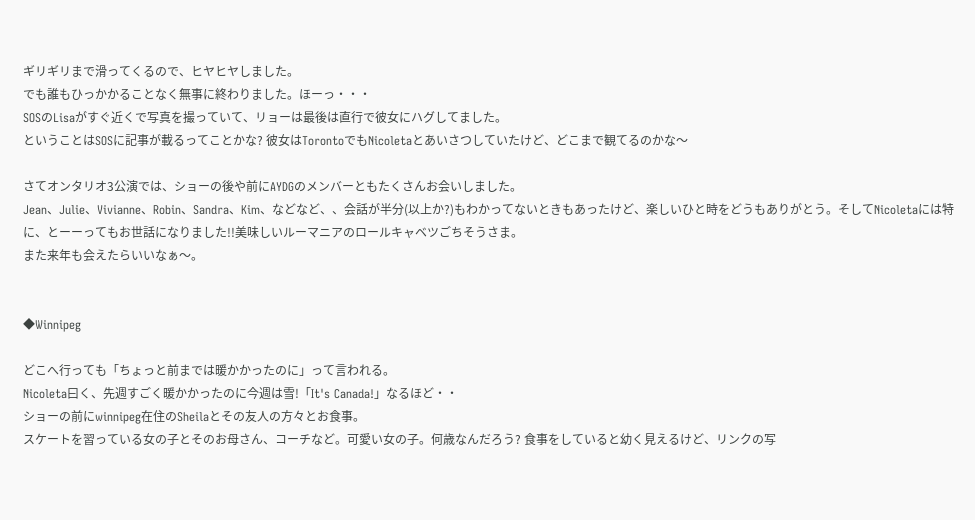ギリギリまで滑ってくるので、ヒヤヒヤしました。
でも誰もひっかかることなく無事に終わりました。ほーっ・・・
SOSのLisaがすぐ近くで写真を撮っていて、リョーは最後は直行で彼女にハグしてました。
ということはSOSに記事が載るってことかな? 彼女はTorontoでもNicoletaとあいさつしていたけど、どこまで観てるのかな〜

さてオンタリオ3公演では、ショーの後や前にAYDGのメンバーともたくさんお会いしました。
Jean、Julie、Vivianne、Robin、Sandra、Kim、などなど、、会話が半分(以上か?)もわかってないときもあったけど、楽しいひと時をどうもありがとう。そしてNicoletaには特に、とーーってもお世話になりました!!美味しいルーマニアのロールキャベツごちそうさま。
また来年も会えたらいいなぁ〜。


◆Winnipeg

どこへ行っても「ちょっと前までは暖かかったのに」って言われる。
Nicoleta曰く、先週すごく暖かかったのに今週は雪!「It's Canada!」なるほど・・
ショーの前にwinnipeg在住のSheilaとその友人の方々とお食事。
スケートを習っている女の子とそのお母さん、コーチなど。可愛い女の子。何歳なんだろう? 食事をしていると幼く見えるけど、リンクの写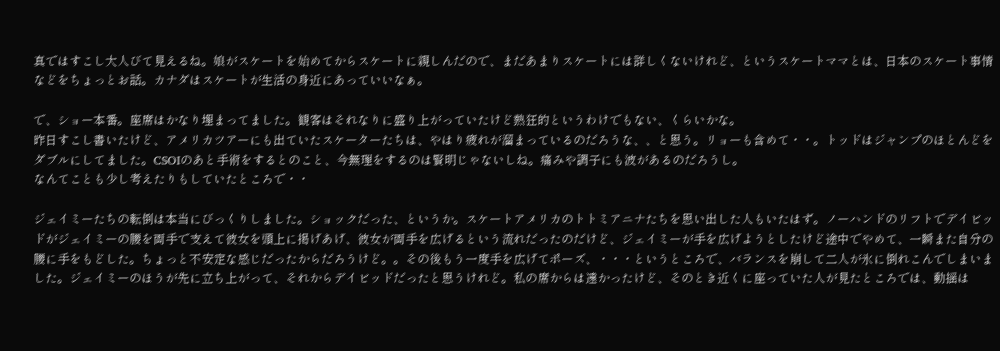真ではすこし大人びて見えるね。娘がスケートを始めてからスケートに親しんだので、まだあまりスケートには詳しくないけれど、というスケートママとは、日本のスケート事情などをちょっとお話。カナダはスケートが生活の身近にあっていいなぁ。

で、ショー本番。座席はかなり埋まってました。観客はそれなりに盛り上がっていたけど熱狂的というわけでもない、くらいかな。
昨日すこし書いたけど、アメリカツアーにも出ていたスケーターたちは、やはり疲れが溜まっているのだろうな、、と思う。リョーも含めて・・。トッドはジャンプのほとんどをダブルにしてました。CSOIのあと手術をするとのこと、今無理をするのは賢明じゃないしね。痛みや調子にも波があるのだろうし。
なんてことも少し考えたりもしていたところで・・

ジェイミーたちの転倒は本当にびっくりしました。ショックだった、というか。スケートアメリカのトトミアニナたちを思い出した人もいたはず。ノーハンドのリフトでデイビッドがジェイミーの腰を両手で支えて彼女を頭上に掲げあげ、彼女が両手を広げるという流れだったのだけど、ジェイミーが手を広げようとしたけど途中でやめて、一瞬また自分の腰に手をもどした。ちょっと不安定な感じだったからだろうけど。。その後もう一度手を広げてポーズ、・・・というところで、バランスを崩して二人が氷に倒れこんでしまいました。ジェイミーのほうが先に立ち上がって、それからデイビッドだったと思うけれど。私の席からは遠かったけど、そのとき近くに座っていた人が見たところでは、動揺は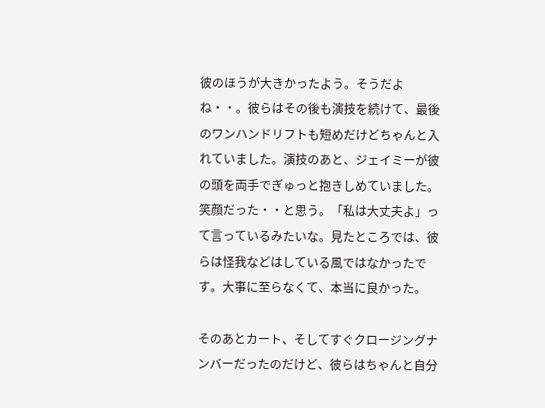彼のほうが大きかったよう。そうだよね・・。彼らはその後も演技を続けて、最後のワンハンドリフトも短めだけどちゃんと入れていました。演技のあと、ジェイミーが彼の頭を両手でぎゅっと抱きしめていました。笑顔だった・・と思う。「私は大丈夫よ」って言っているみたいな。見たところでは、彼らは怪我などはしている風ではなかったです。大事に至らなくて、本当に良かった。

そのあとカート、そしてすぐクロージングナンバーだったのだけど、彼らはちゃんと自分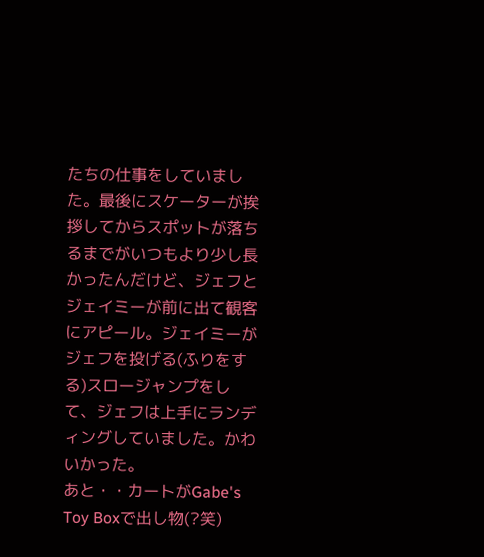たちの仕事をしていました。最後にスケーターが挨拶してからスポットが落ちるまでがいつもより少し長かったんだけど、ジェフとジェイミーが前に出て観客にアピール。ジェイミーがジェフを投げる(ふりをする)スロージャンプをして、ジェフは上手にランディングしていました。かわいかった。
あと・・カートがGabe's Toy Boxで出し物(?笑)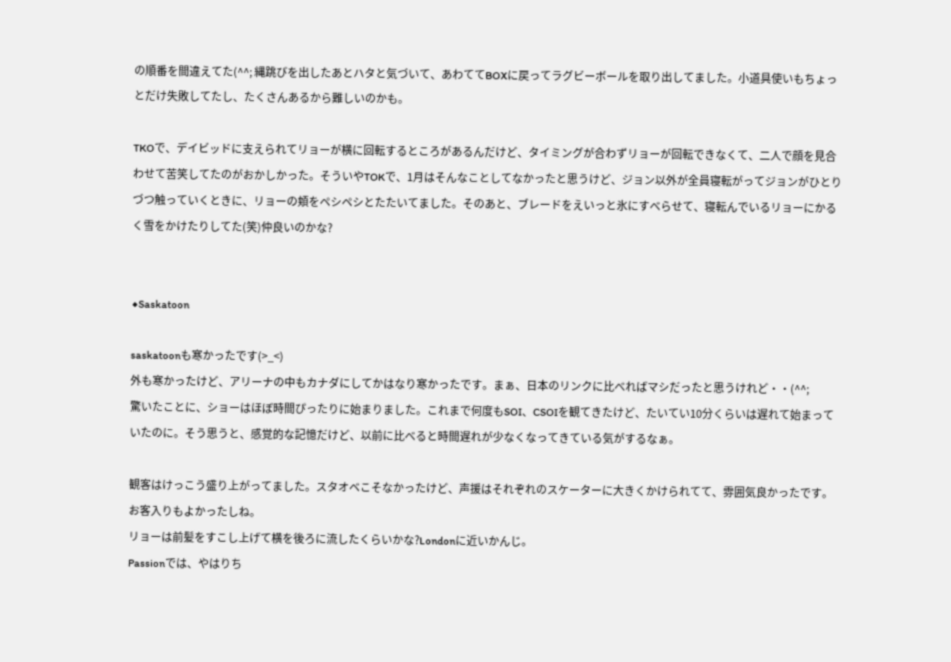の順番を間違えてた(^^; 縄跳びを出したあとハタと気づいて、あわててBOXに戻ってラグビーボールを取り出してました。小道具使いもちょっとだけ失敗してたし、たくさんあるから難しいのかも。

TKOで、デイビッドに支えられてリョーが横に回転するところがあるんだけど、タイミングが合わずリョーが回転できなくて、二人で顔を見合わせて苦笑してたのがおかしかった。そういやTOKで、1月はそんなことしてなかったと思うけど、ジョン以外が全員寝転がってジョンがひとりづつ触っていくときに、リョーの頬をペシペシとたたいてました。そのあと、ブレードをえいっと氷にすべらせて、寝転んでいるリョーにかるく雪をかけたりしてた(笑)仲良いのかな?


◆Saskatoon

saskatoonも寒かったです(>_<)
外も寒かったけど、アリーナの中もカナダにしてかはなり寒かったです。まぁ、日本のリンクに比べればマシだったと思うけれど・・(^^;
驚いたことに、ショーはほぼ時間ぴったりに始まりました。これまで何度もSOI、CSOIを観てきたけど、たいてい10分くらいは遅れて始まっていたのに。そう思うと、感覚的な記憶だけど、以前に比べると時間遅れが少なくなってきている気がするなぁ。

観客はけっこう盛り上がってました。スタオベこそなかったけど、声援はそれぞれのスケーターに大きくかけられてて、雰囲気良かったです。お客入りもよかったしね。
リョーは前髪をすこし上げて横を後ろに流したくらいかな?Londonに近いかんじ。
Passionでは、やはりち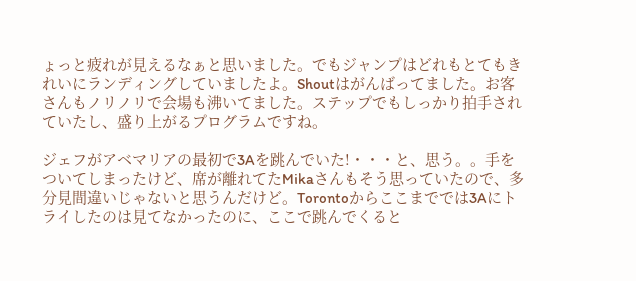ょっと疲れが見えるなぁと思いました。でもジャンプはどれもとてもきれいにランディングしていましたよ。Shoutはがんばってました。お客さんもノリノリで会場も沸いてました。ステップでもしっかり拍手されていたし、盛り上がるプログラムですね。

ジェフがアベマリアの最初で3Aを跳んでいた!・・・と、思う。。手をついてしまったけど、席が離れてたMikaさんもそう思っていたので、多分見間違いじゃないと思うんだけど。Torontoからここまででは3Aにトライしたのは見てなかったのに、ここで跳んでくると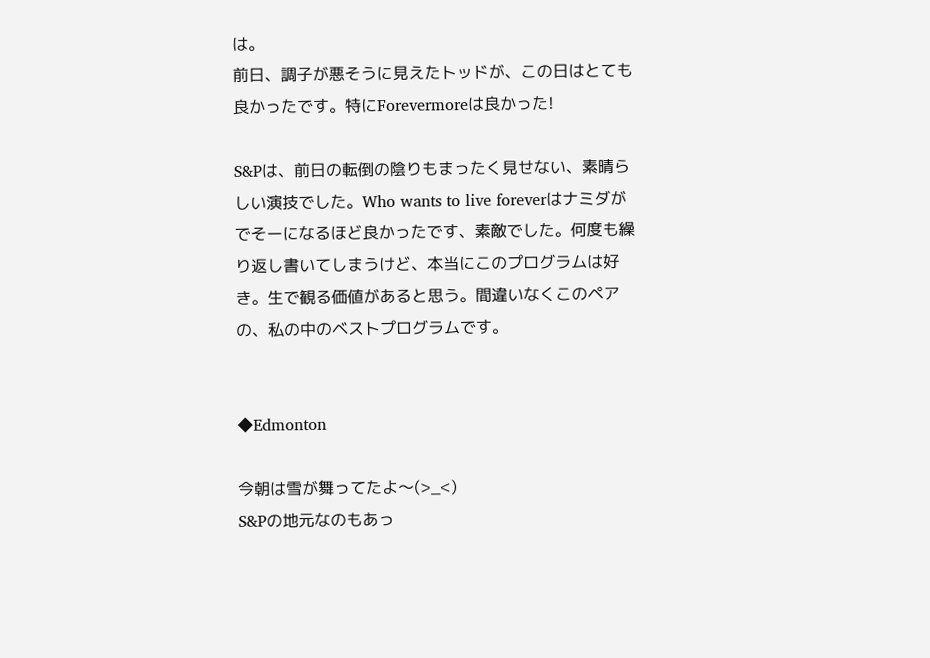は。
前日、調子が悪そうに見えたトッドが、この日はとても良かったです。特にForevermoreは良かった!

S&Pは、前日の転倒の陰りもまったく見せない、素晴らしい演技でした。Who wants to live foreverはナミダがでそーになるほど良かったです、素敵でした。何度も繰り返し書いてしまうけど、本当にこのプログラムは好き。生で観る価値があると思う。間違いなくこのペアの、私の中のベストプログラムです。


◆Edmonton

今朝は雪が舞ってたよ〜(>_<)
S&Pの地元なのもあっ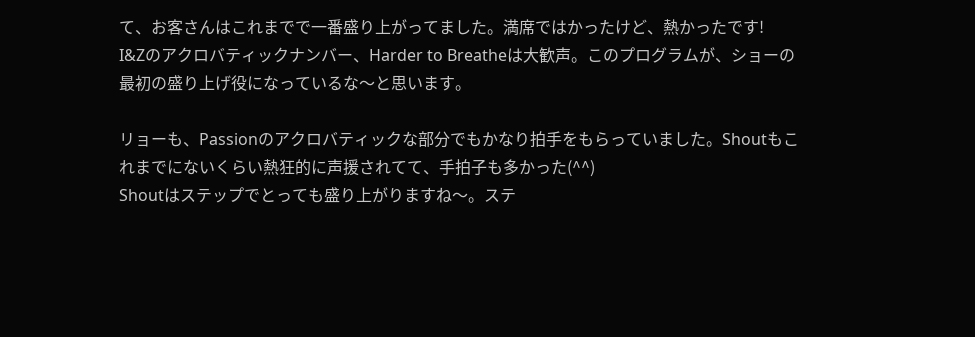て、お客さんはこれまでで一番盛り上がってました。満席ではかったけど、熱かったです!
I&Zのアクロバティックナンバー、Harder to Breatheは大歓声。このプログラムが、ショーの最初の盛り上げ役になっているな〜と思います。

リョーも、Passionのアクロバティックな部分でもかなり拍手をもらっていました。Shoutもこれまでにないくらい熱狂的に声援されてて、手拍子も多かった(^^)
Shoutはステップでとっても盛り上がりますね〜。ステ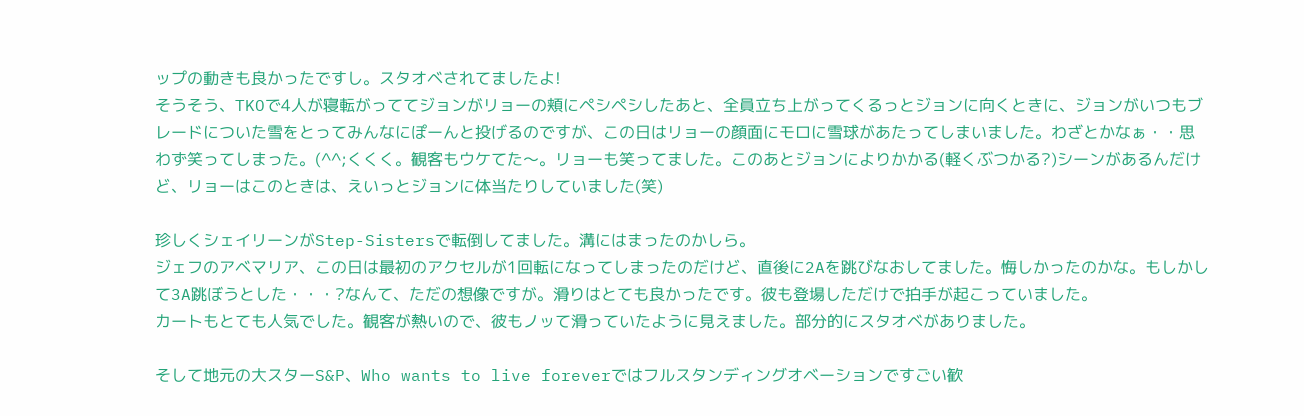ップの動きも良かったですし。スタオベされてましたよ!
そうそう、TKOで4人が寝転がっててジョンがリョーの頬にペシペシしたあと、全員立ち上がってくるっとジョンに向くときに、ジョンがいつもブレードについた雪をとってみんなにぽーんと投げるのですが、この日はリョーの顔面にモロに雪球があたってしまいました。わざとかなぁ・・思わず笑ってしまった。(^^;くくく。観客もウケてた〜。リョーも笑ってました。このあとジョンによりかかる(軽くぶつかる?)シーンがあるんだけど、リョーはこのときは、えいっとジョンに体当たりしていました(笑)

珍しくシェイリーンがStep-Sistersで転倒してました。溝にはまったのかしら。
ジェフのアベマリア、この日は最初のアクセルが1回転になってしまったのだけど、直後に2Aを跳びなおしてました。悔しかったのかな。もしかして3A跳ぼうとした・・・?なんて、ただの想像ですが。滑りはとても良かったです。彼も登場しただけで拍手が起こっていました。
カートもとても人気でした。観客が熱いので、彼もノッて滑っていたように見えました。部分的にスタオベがありました。

そして地元の大スターS&P、Who wants to live foreverではフルスタンディングオベーションですごい歓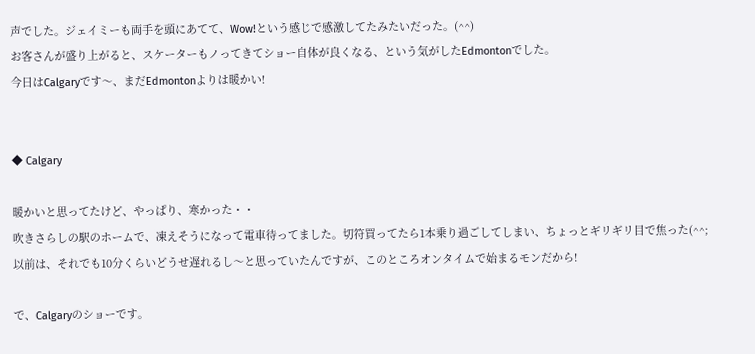声でした。ジェイミーも両手を頭にあてて、Wow!という感じで感激してたみたいだった。(^^)
お客さんが盛り上がると、スケーターもノってきてショー自体が良くなる、という気がしたEdmontonでした。
今日はCalgaryです〜、まだEdmontonよりは暖かい!


◆ Calgary

暖かいと思ってたけど、やっぱり、寒かった・・
吹きさらしの駅のホームで、凍えそうになって電車待ってました。切符買ってたら1本乗り過ごしてしまい、ちょっとギリギリ目で焦った(^^;
以前は、それでも10分くらいどうせ遅れるし〜と思っていたんですが、このところオンタイムで始まるモンだから!

で、Calgaryのショーです。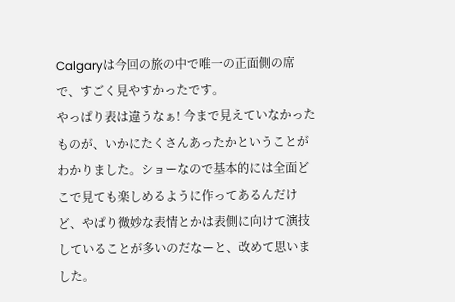Calgaryは今回の旅の中で唯一の正面側の席で、すごく見やすかったです。
やっぱり表は違うなぁ! 今まで見えていなかったものが、いかにたくさんあったかということがわかりました。ショーなので基本的には全面どこで見ても楽しめるように作ってあるんだけど、やぱり微妙な表情とかは表側に向けて演技していることが多いのだなーと、改めて思いました。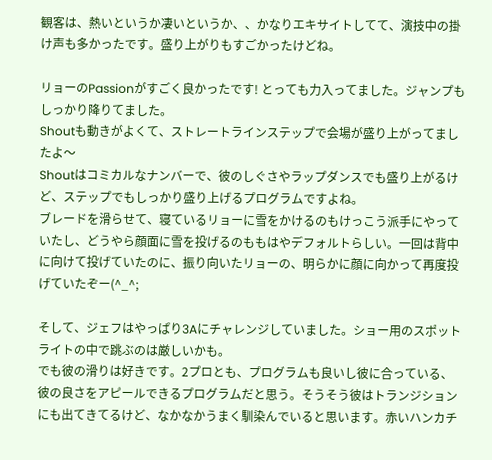観客は、熱いというか凄いというか、、かなりエキサイトしてて、演技中の掛け声も多かったです。盛り上がりもすごかったけどね。

リョーのPassionがすごく良かったです! とっても力入ってました。ジャンプもしっかり降りてました。
Shoutも動きがよくて、ストレートラインステップで会場が盛り上がってましたよ〜
Shoutはコミカルなナンバーで、彼のしぐさやラップダンスでも盛り上がるけど、ステップでもしっかり盛り上げるプログラムですよね。
ブレードを滑らせて、寝ているリョーに雪をかけるのもけっこう派手にやっていたし、どうやら顔面に雪を投げるのももはやデフォルトらしい。一回は背中に向けて投げていたのに、振り向いたリョーの、明らかに顔に向かって再度投げていたぞー(^_^;

そして、ジェフはやっぱり3Aにチャレンジしていました。ショー用のスポットライトの中で跳ぶのは厳しいかも。
でも彼の滑りは好きです。2プロとも、プログラムも良いし彼に合っている、彼の良さをアピールできるプログラムだと思う。そうそう彼はトランジションにも出てきてるけど、なかなかうまく馴染んでいると思います。赤いハンカチ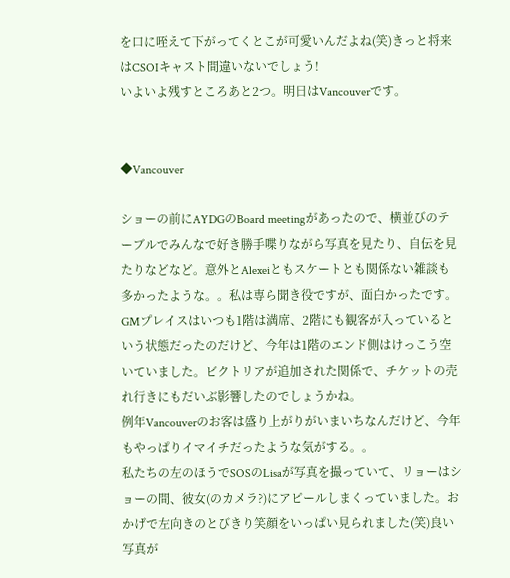を口に咥えて下がってくとこが可愛いんだよね(笑)きっと将来はCSOIキャスト間違いないでしょう!
いよいよ残すところあと2つ。明日はVancouverです。


◆Vancouver

ショーの前にAYDGのBoard meetingがあったので、横並びのテーブルでみんなで好き勝手喋りながら写真を見たり、自伝を見たりなどなど。意外とAlexeiともスケートとも関係ない雑談も多かったような。。私は専ら聞き役ですが、面白かったです。
GMプレイスはいつも1階は満席、2階にも観客が入っているという状態だったのだけど、今年は1階のエンド側はけっこう空いていました。ビクトリアが追加された関係で、チケットの売れ行きにもだいぶ影響したのでしょうかね。
例年Vancouverのお客は盛り上がりがいまいちなんだけど、今年もやっぱりイマイチだったような気がする。。
私たちの左のほうでSOSのLisaが写真を撮っていて、リョーはショーの間、彼女(のカメラ?)にアピールしまくっていました。おかげで左向きのとびきり笑顔をいっぱい見られました(笑)良い写真が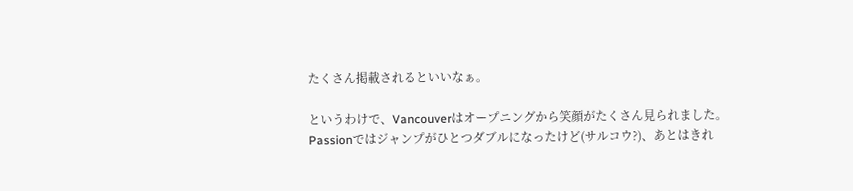たくさん掲載されるといいなぁ。

というわけで、Vancouverはオープニングから笑顔がたくさん見られました。
Passionではジャンプがひとつダブルになったけど(サルコウ?)、あとはきれ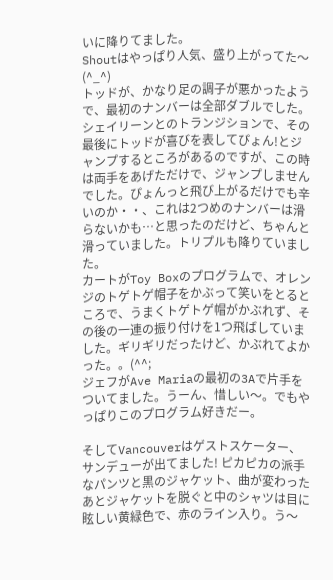いに降りてました。
Shoutはやっぱり人気、盛り上がってた〜(^_^)
トッドが、かなり足の調子が悪かったようで、最初のナンバーは全部ダブルでした。
シェイリーンとのトランジションで、その最後にトッドが喜びを表してぴょん!とジャンプするところがあるのですが、この時は両手をあげただけで、ジャンプしませんでした。ぴょんっと飛び上がるだけでも辛いのか・・、これは2つめのナンバーは滑らないかも…と思ったのだけど、ちゃんと滑っていました。トリプルも降りていました。
カートがToy Boxのプログラムで、オレンジのトゲトゲ帽子をかぶって笑いをとるところで、うまくトゲトゲ帽がかぶれず、その後の一連の振り付けを1つ飛ばしていました。ギリギリだったけど、かぶれてよかった。。(^^;
ジェフがAve Mariaの最初の3Aで片手をついてました。うーん、惜しい〜。でもやっぱりこのプログラム好きだー。

そしてVancouverはゲストスケーター、サンデューが出てました! ピカピカの派手なパンツと黒のジャケット、曲が変わったあとジャケットを脱ぐと中のシャツは目に眩しい黄緑色で、赤のライン入り。う〜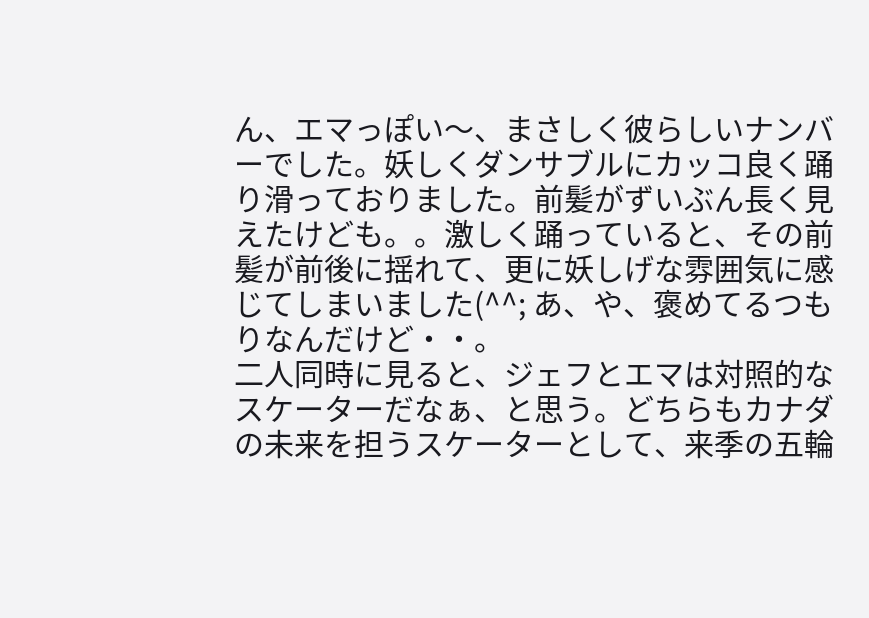ん、エマっぽい〜、まさしく彼らしいナンバーでした。妖しくダンサブルにカッコ良く踊り滑っておりました。前髪がずいぶん長く見えたけども。。激しく踊っていると、その前髪が前後に揺れて、更に妖しげな雰囲気に感じてしまいました(^^; あ、や、褒めてるつもりなんだけど・・。
二人同時に見ると、ジェフとエマは対照的なスケーターだなぁ、と思う。どちらもカナダの未来を担うスケーターとして、来季の五輪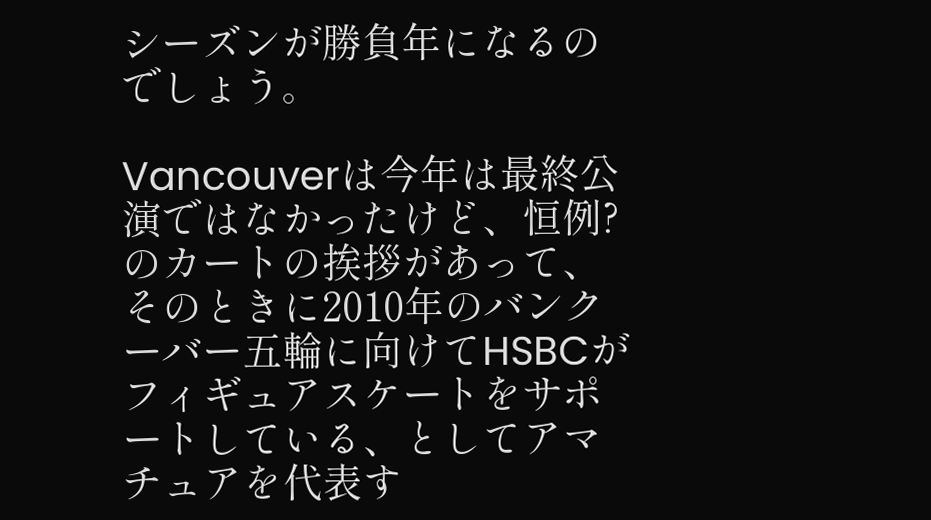シーズンが勝負年になるのでしょう。

Vancouverは今年は最終公演ではなかったけど、恒例?のカートの挨拶があって、そのときに2010年のバンクーバー五輪に向けてHSBCがフィギュアスケートをサポートしている、としてアマチュアを代表す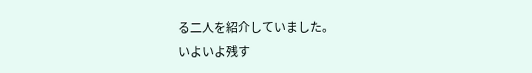る二人を紹介していました。
いよいよ残す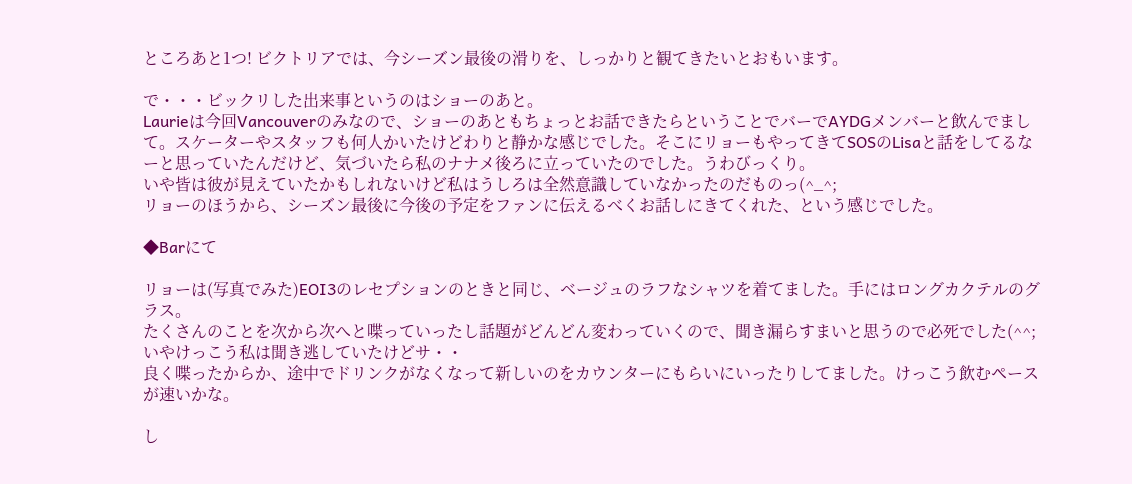ところあと1つ! ビクトリアでは、今シーズン最後の滑りを、しっかりと観てきたいとおもいます。

で・・・ビックリした出来事というのはショーのあと。
Laurieは今回Vancouverのみなので、ショーのあともちょっとお話できたらということでバーでAYDGメンバーと飲んでまして。スケーターやスタッフも何人かいたけどわりと静かな感じでした。そこにリョーもやってきてSOSのLisaと話をしてるなーと思っていたんだけど、気づいたら私のナナメ後ろに立っていたのでした。うわびっくり。
いや皆は彼が見えていたかもしれないけど私はうしろは全然意識していなかったのだものっ(^_^;
リョーのほうから、シーズン最後に今後の予定をファンに伝えるべくお話しにきてくれた、という感じでした。

◆Barにて

リョーは(写真でみた)EOI3のレセプションのときと同じ、ベージュのラフなシャツを着てました。手にはロングカクテルのグラス。
たくさんのことを次から次へと喋っていったし話題がどんどん変わっていくので、聞き漏らすまいと思うので必死でした(^^;
いやけっこう私は聞き逃していたけどサ・・
良く喋ったからか、途中でドリンクがなくなって新しいのをカウンターにもらいにいったりしてました。けっこう飲むペースが速いかな。

し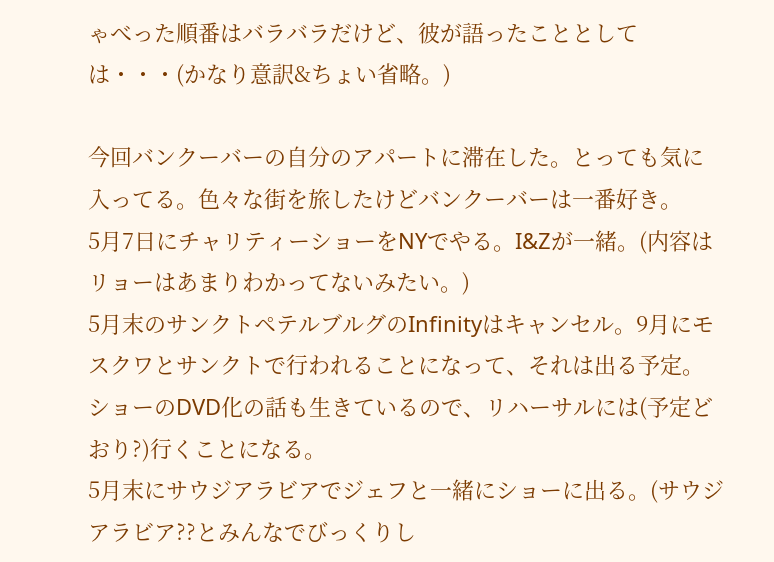ゃべった順番はバラバラだけど、彼が語ったこととしては・・・(かなり意訳&ちょい省略。)

今回バンクーバーの自分のアパートに滞在した。とっても気に入ってる。色々な街を旅したけどバンクーバーは一番好き。
5月7日にチャリティーショーをNYでやる。I&Zが一緒。(内容はリョーはあまりわかってないみたい。)
5月末のサンクトペテルブルグのInfinityはキャンセル。9月にモスクワとサンクトで行われることになって、それは出る予定。ショーのDVD化の話も生きているので、リハーサルには(予定どおり?)行くことになる。
5月末にサウジアラビアでジェフと一緒にショーに出る。(サウジアラビア??とみんなでびっくりし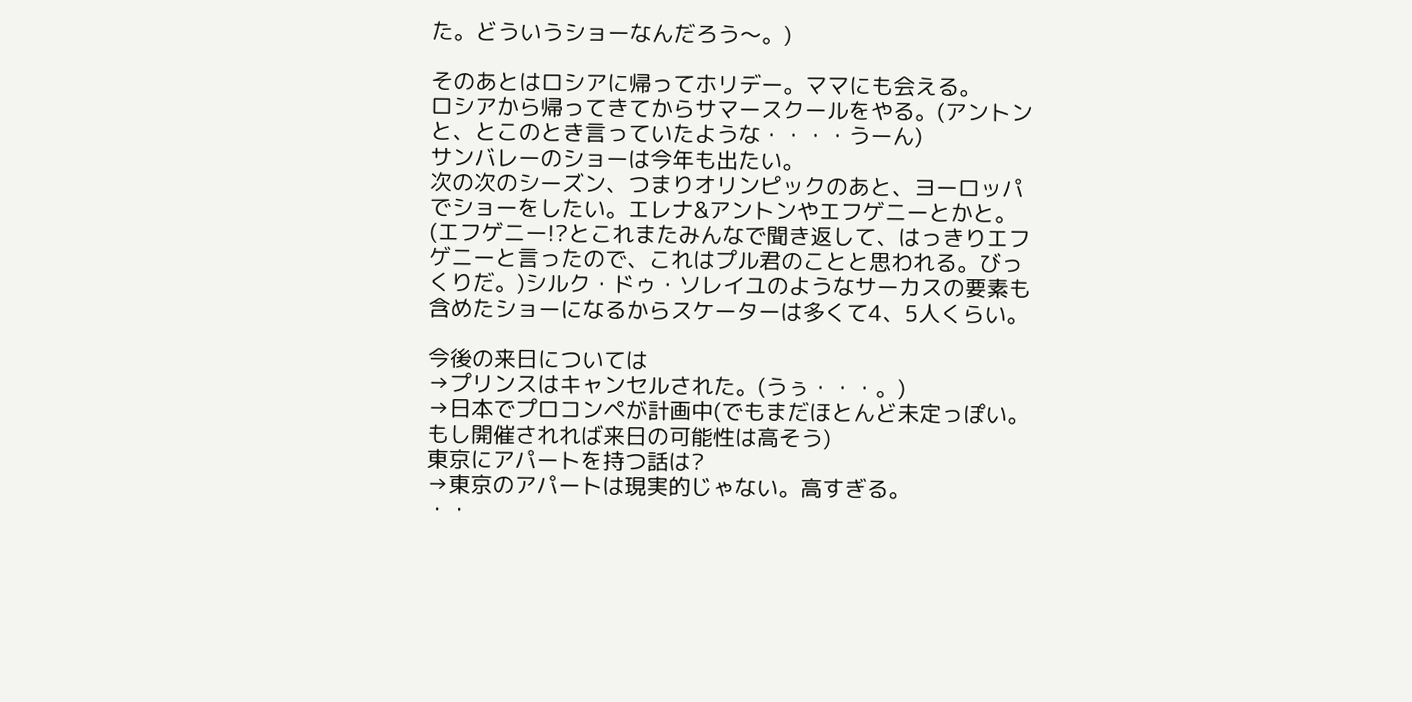た。どういうショーなんだろう〜。)

そのあとはロシアに帰ってホリデー。ママにも会える。
ロシアから帰ってきてからサマースクールをやる。(アントンと、とこのとき言っていたような・・・・うーん)
サンバレーのショーは今年も出たい。
次の次のシーズン、つまりオリンピックのあと、ヨーロッパでショーをしたい。エレナ&アントンやエフゲニーとかと。(エフゲニー!?とこれまたみんなで聞き返して、はっきりエフゲニーと言ったので、これはプル君のことと思われる。びっくりだ。)シルク・ドゥ・ソレイユのようなサーカスの要素も含めたショーになるからスケーターは多くて4、5人くらい。

今後の来日については
→プリンスはキャンセルされた。(うぅ・・・。)
→日本でプロコンペが計画中(でもまだほとんど未定っぽい。もし開催されれば来日の可能性は高そう)
東京にアパートを持つ話は?
→東京のアパートは現実的じゃない。高すぎる。
・・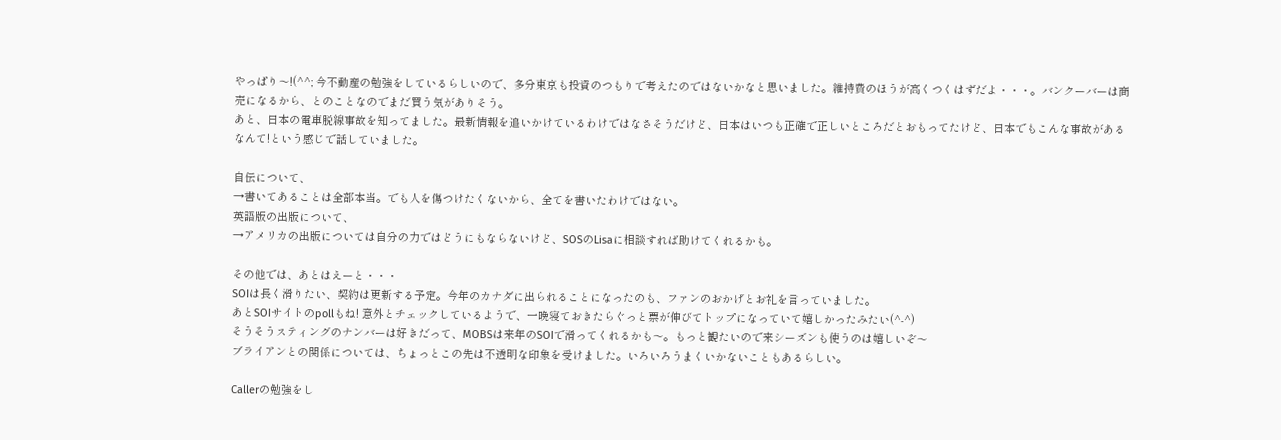やっぱり〜!(^^; 今不動産の勉強をしているらしいので、多分東京も投資のつもりで考えたのではないかなと思いました。維持費のほうが高くつくはずだよ・・・。バンクーバーは商売になるから、とのことなのでまだ買う気がありそう。
あと、日本の電車脱線事故を知ってました。最新情報を追いかけているわけではなさそうだけど、日本はいつも正確で正しいところだとおもってたけど、日本でもこんな事故があるなんて!という感じで話していました。

自伝について、
→書いてあることは全部本当。でも人を傷つけたくないから、全てを書いたわけではない。
英語版の出版について、
→アメリカの出版については自分の力ではどうにもならないけど、SOSのLisaに相談すれば助けてくれるかも。

その他では、あとはえーと・・・
SOIは長く滑りたい、契約は更新する予定。今年のカナダに出られることになったのも、ファンのおかげとお礼を言っていました。
あとSOIサイトのpollもね! 意外とチェックしているようで、一晩寝ておきたらぐっと票が伸びてトップになっていて嬉しかったみたい(^-^)
そうそうスティングのナンバーは好きだって、MOBSは来年のSOIで滑ってくれるかも〜。もっと観たいので来シーズンも使うのは嬉しいぞ〜
ブライアンとの関係については、ちょっとこの先は不透明な印象を受けました。いろいろうまくいかないこともあるらしい。

Callerの勉強をし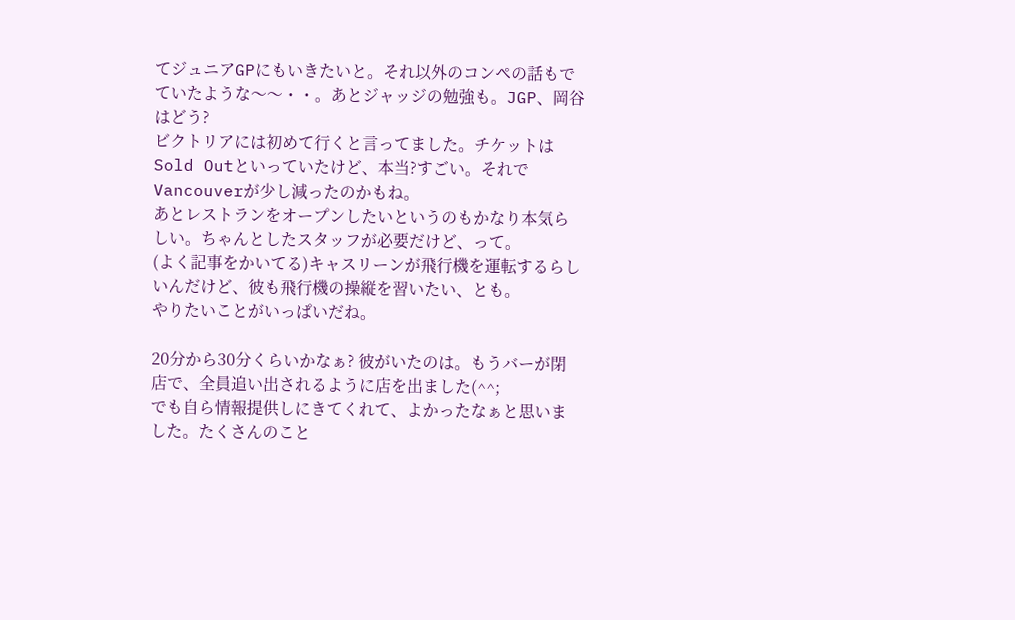てジュニアGPにもいきたいと。それ以外のコンペの話もでていたような〜〜・・。あとジャッジの勉強も。JGP、岡谷はどう?
ビクトリアには初めて行くと言ってました。チケットはSold Outといっていたけど、本当?すごい。それでVancouverが少し減ったのかもね。
あとレストランをオープンしたいというのもかなり本気らしい。ちゃんとしたスタッフが必要だけど、って。
(よく記事をかいてる)キャスリーンが飛行機を運転するらしいんだけど、彼も飛行機の操縦を習いたい、とも。
やりたいことがいっぱいだね。

20分から30分くらいかなぁ? 彼がいたのは。もうバーが閉店で、全員追い出されるように店を出ました(^^;
でも自ら情報提供しにきてくれて、よかったなぁと思いました。たくさんのこと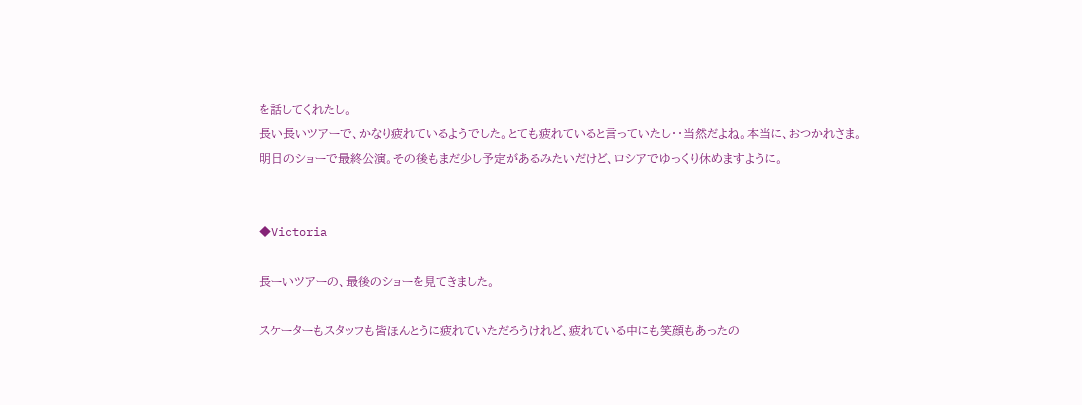を話してくれたし。
長い長いツアーで、かなり疲れているようでした。とても疲れていると言っていたし・・当然だよね。本当に、おつかれさま。
明日のショーで最終公演。その後もまだ少し予定があるみたいだけど、ロシアでゆっくり休めますように。


◆Victoria

長ーいツアーの、最後のショーを見てきました。

スケーターもスタッフも皆ほんとうに疲れていただろうけれど、疲れている中にも笑顔もあったの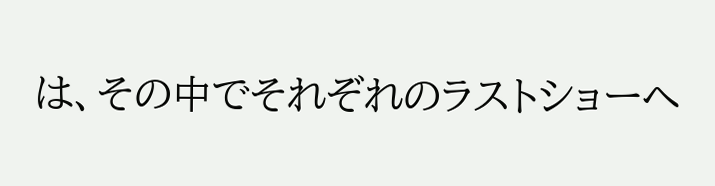は、その中でそれぞれのラストショーへ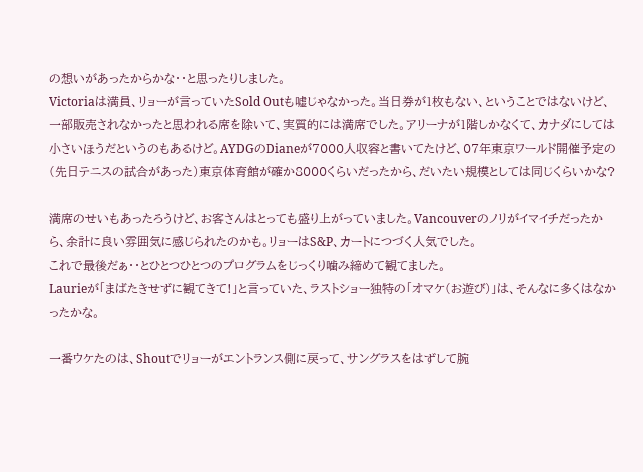の想いがあったからかな・・と思ったりしました。
Victoriaは満員、リョーが言っていたSold Outも嘘じゃなかった。当日券が1枚もない、ということではないけど、一部販売されなかったと思われる席を除いて、実質的には満席でした。アリーナが1階しかなくて、カナダにしては小さいほうだというのもあるけど。AYDGのDianeが7000人収容と書いてたけど、07年東京ワールド開催予定の(先日テニスの試合があった)東京体育館が確か8000くらいだったから、だいたい規模としては同じくらいかな?

満席のせいもあったろうけど、お客さんはとっても盛り上がっていました。Vancouverのノリがイマイチだったから、余計に良い雰囲気に感じられたのかも。リョーはS&P、カートにつづく人気でした。
これで最後だぁ・・とひとつひとつのプログラムをじっくり噛み締めて観てました。
Laurieが「まばたきせずに観てきて!」と言っていた、ラストショー独特の「オマケ(お遊び)」は、そんなに多くはなかったかな。

一番ウケたのは、Shoutでリョーがエントランス側に戻って、サングラスをはずして腕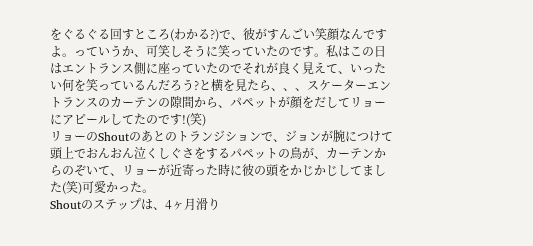をぐるぐる回すところ(わかる?)で、彼がすんごい笑顔なんですよ。っていうか、可笑しそうに笑っていたのです。私はこの日はエントランス側に座っていたのでそれが良く見えて、いったい何を笑っているんだろう?と横を見たら、、、スケーターエントランスのカーテンの隙間から、パペットが顔をだしてリョーにアピールしてたのです!(笑)
リョーのShoutのあとのトランジションで、ジョンが腕につけて頭上でおんおん泣くしぐさをするパペットの鳥が、カーテンからのぞいて、リョーが近寄った時に彼の頭をかじかじしてました(笑)可愛かった。
Shoutのステップは、4ヶ月滑り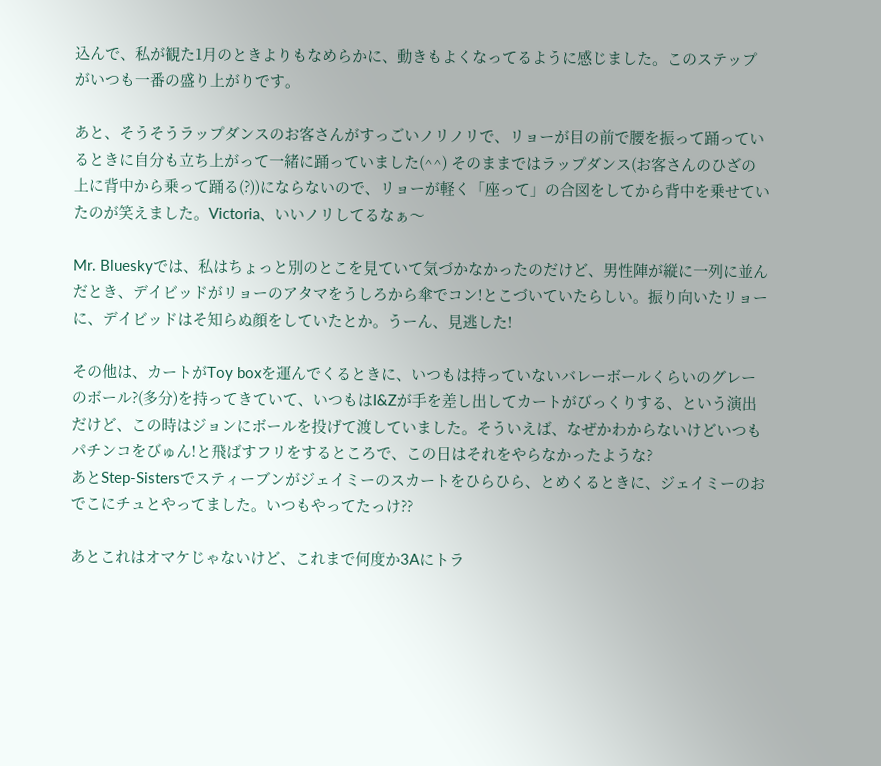込んで、私が観た1月のときよりもなめらかに、動きもよくなってるように感じました。このステップがいつも一番の盛り上がりです。

あと、そうそうラップダンスのお客さんがすっごいノリノリで、リョーが目の前で腰を振って踊っているときに自分も立ち上がって一緒に踊っていました(^^) そのままではラップダンス(お客さんのひざの上に背中から乗って踊る(?))にならないので、リョーが軽く「座って」の合図をしてから背中を乗せていたのが笑えました。Victoria、いいノリしてるなぁ〜

Mr. Blueskyでは、私はちょっと別のとこを見ていて気づかなかったのだけど、男性陣が縦に一列に並んだとき、デイビッドがリョーのアタマをうしろから傘でコン!とこづいていたらしい。振り向いたリョーに、デイビッドはそ知らぬ顔をしていたとか。うーん、見逃した!

その他は、カートがToy boxを運んでくるときに、いつもは持っていないバレーボールくらいのグレーのボール?(多分)を持ってきていて、いつもはI&Zが手を差し出してカートがびっくりする、という演出だけど、この時はジョンにボールを投げて渡していました。そういえば、なぜかわからないけどいつもパチンコをびゅん!と飛ばすフリをするところで、この日はそれをやらなかったような?
あとStep-Sistersでスティーブンがジェイミーのスカートをひらひら、とめくるときに、ジェイミーのおでこにチュとやってました。いつもやってたっけ??

あとこれはオマケじゃないけど、これまで何度か3Aにトラ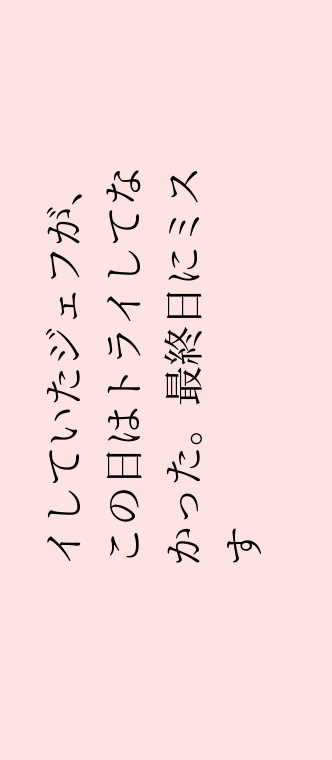イしていたジェフが、この日はトライしてなかった。最終日にミスす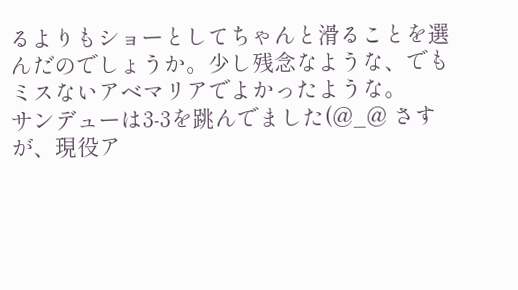るよりもショーとしてちゃんと滑ることを選んだのでしょうか。少し残念なような、でもミスないアベマリアでよかったような。
サンデューは3-3を跳んでました(@_@ さすが、現役ア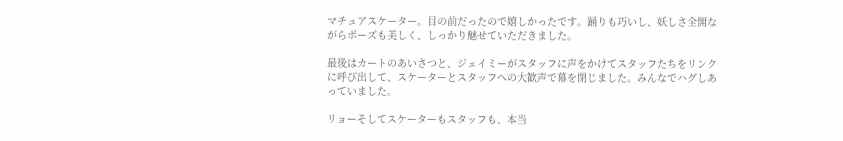マチュアスケーター。目の前だったので嬉しかったです。踊りも巧いし、妖しさ全開ながらポーズも美しく、しっかり魅せていただきました。

最後はカートのあいさつと、ジェイミーがスタッフに声をかけてスタッフたちをリンクに呼び出して、スケーターとスタッフへの大歓声で幕を閉じました。みんなでハグしあっていました。

リョーそしてスケーターもスタッフも、本当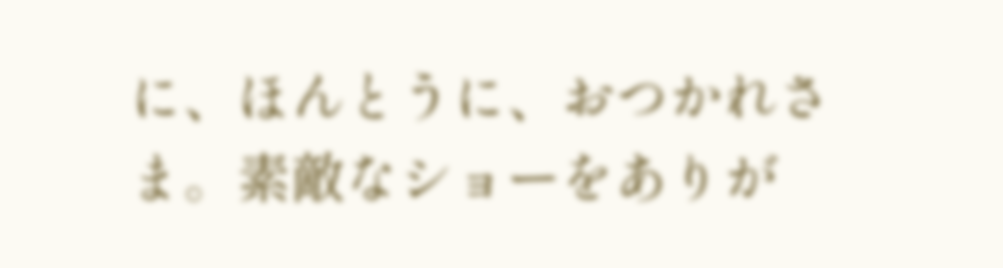に、ほんとうに、おつかれさま。素敵なショーをありが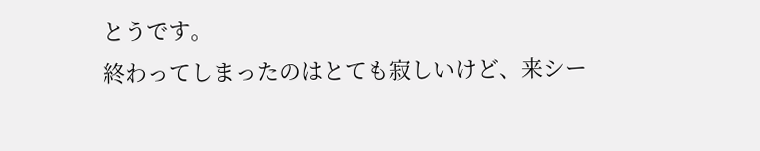とうです。
終わってしまったのはとても寂しいけど、来シー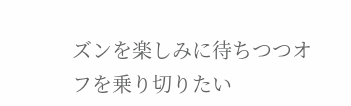ズンを楽しみに待ちつつオフを乗り切りたい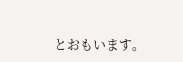とおもいます。